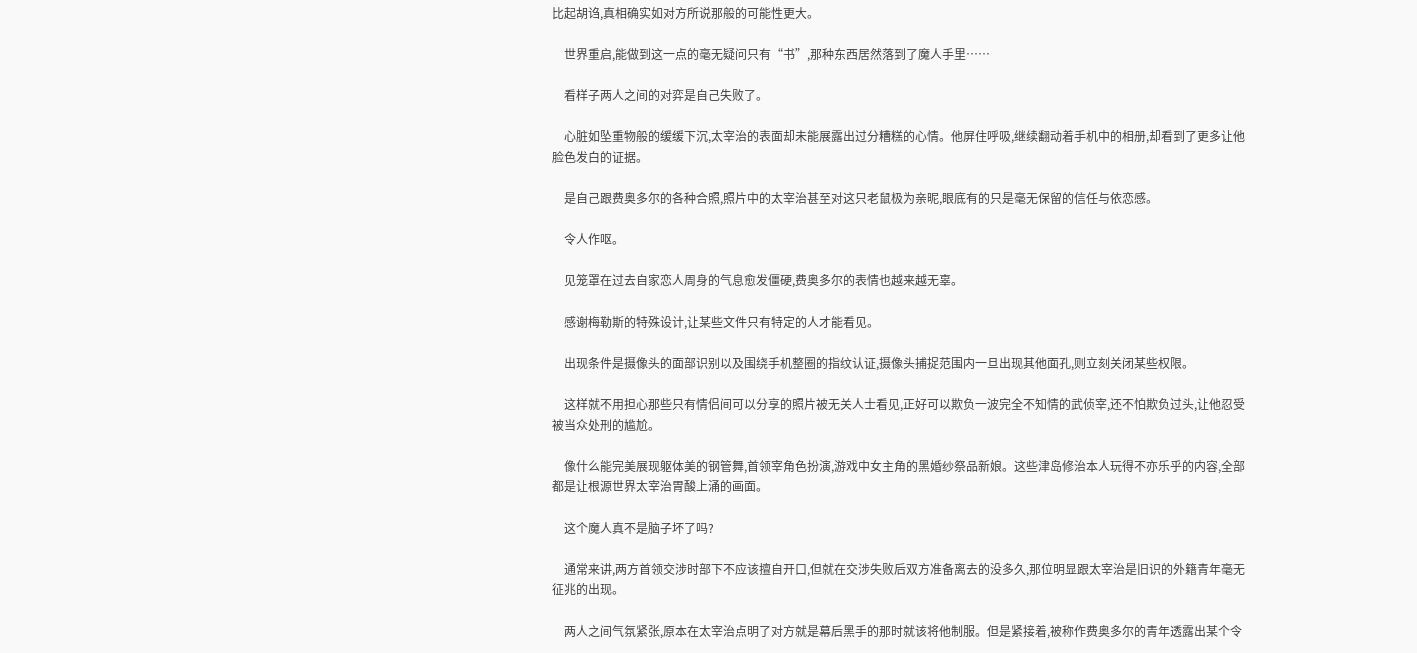比起胡诌,真相确实如对方所说那般的可能性更大。

    世界重启,能做到这一点的毫无疑问只有“书”,那种东西居然落到了魔人手里……

    看样子两人之间的对弈是自己失败了。

    心脏如坠重物般的缓缓下沉,太宰治的表面却未能展露出过分糟糕的心情。他屏住呼吸,继续翻动着手机中的相册,却看到了更多让他脸色发白的证据。

    是自己跟费奥多尔的各种合照,照片中的太宰治甚至对这只老鼠极为亲昵,眼底有的只是毫无保留的信任与依恋感。

    令人作呕。

    见笼罩在过去自家恋人周身的气息愈发僵硬,费奥多尔的表情也越来越无辜。

    感谢梅勒斯的特殊设计,让某些文件只有特定的人才能看见。

    出现条件是摄像头的面部识别以及围绕手机整圈的指纹认证,摄像头捕捉范围内一旦出现其他面孔,则立刻关闭某些权限。

    这样就不用担心那些只有情侣间可以分享的照片被无关人士看见,正好可以欺负一波完全不知情的武侦宰,还不怕欺负过头,让他忍受被当众处刑的尴尬。

    像什么能完美展现躯体美的钢管舞,首领宰角色扮演,游戏中女主角的黑婚纱祭品新娘。这些津岛修治本人玩得不亦乐乎的内容,全部都是让根源世界太宰治胃酸上涌的画面。

    这个魔人真不是脑子坏了吗?

    通常来讲,两方首领交涉时部下不应该擅自开口,但就在交涉失败后双方准备离去的没多久,那位明显跟太宰治是旧识的外籍青年毫无征兆的出现。

    两人之间气氛紧张,原本在太宰治点明了对方就是幕后黑手的那时就该将他制服。但是紧接着,被称作费奥多尔的青年透露出某个令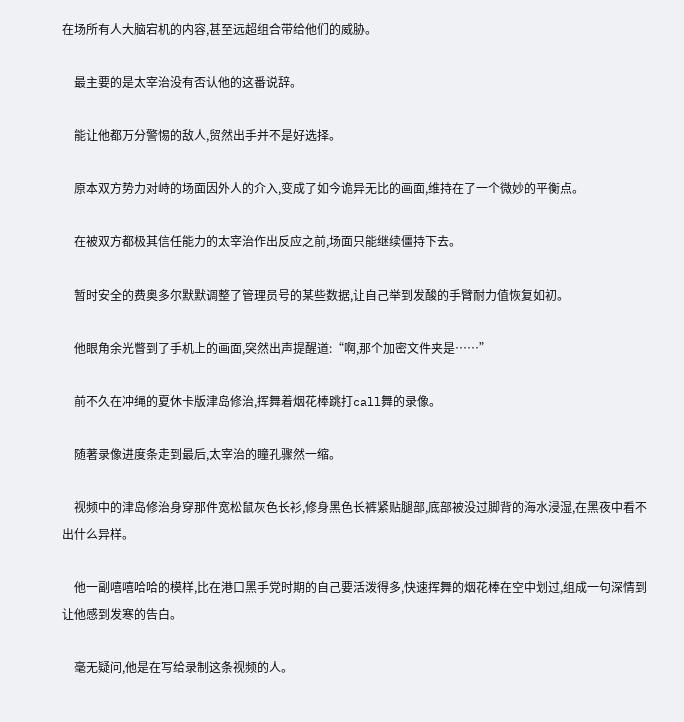在场所有人大脑宕机的内容,甚至远超组合带给他们的威胁。

    最主要的是太宰治没有否认他的这番说辞。

    能让他都万分警惕的敌人,贸然出手并不是好选择。

    原本双方势力对峙的场面因外人的介入,变成了如今诡异无比的画面,维持在了一个微妙的平衡点。

    在被双方都极其信任能力的太宰治作出反应之前,场面只能继续僵持下去。

    暂时安全的费奥多尔默默调整了管理员号的某些数据,让自己举到发酸的手臂耐力值恢复如初。

    他眼角余光瞥到了手机上的画面,突然出声提醒道:“啊,那个加密文件夹是……”

    前不久在冲绳的夏休卡版津岛修治,挥舞着烟花棒跳打call舞的录像。

    随著录像进度条走到最后,太宰治的瞳孔骤然一缩。

    视频中的津岛修治身穿那件宽松鼠灰色长衫,修身黑色长裤紧贴腿部,底部被没过脚背的海水浸湿,在黑夜中看不出什么异样。

    他一副嘻嘻哈哈的模样,比在港口黑手党时期的自己要活泼得多,快速挥舞的烟花棒在空中划过,组成一句深情到让他感到发寒的告白。

    毫无疑问,他是在写给录制这条视频的人。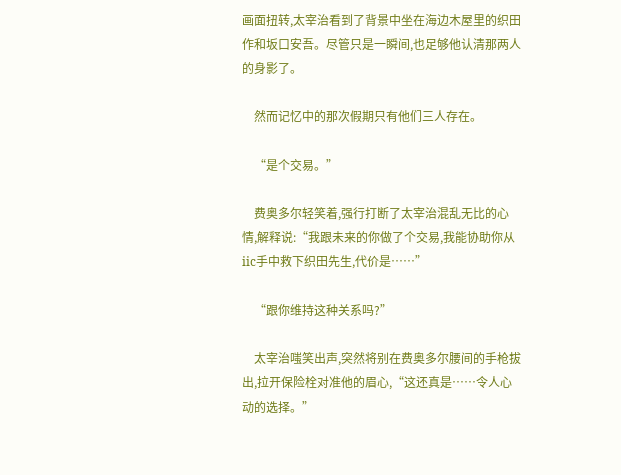画面扭转,太宰治看到了背景中坐在海边木屋里的织田作和坂口安吾。尽管只是一瞬间,也足够他认清那两人的身影了。

    然而记忆中的那次假期只有他们三人存在。

    “是个交易。”

    费奥多尔轻笑着,强行打断了太宰治混乱无比的心情,解释说:“我跟未来的你做了个交易,我能协助你从iic手中救下织田先生,代价是……”

    “跟你维持这种关系吗?”

    太宰治嗤笑出声,突然将别在费奥多尔腰间的手枪拔出,拉开保险栓对准他的眉心,“这还真是……令人心动的选择。”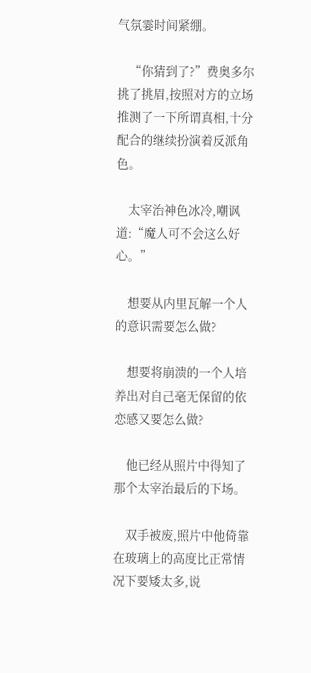气氛霎时间紧绷。

    “你猜到了?”费奥多尔挑了挑眉,按照对方的立场推测了一下所谓真相,十分配合的继续扮演着反派角色。

    太宰治神色冰冷,嘲讽道:“魔人可不会这么好心。”

    想要从内里瓦解一个人的意识需要怎么做?

    想要将崩溃的一个人培养出对自己毫无保留的依恋感又要怎么做?

    他已经从照片中得知了那个太宰治最后的下场。

    双手被废,照片中他倚靠在玻璃上的高度比正常情况下要矮太多,说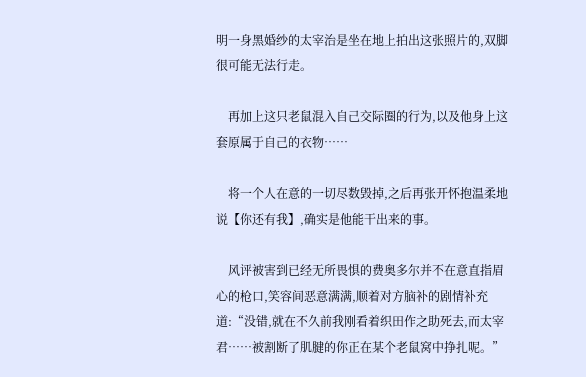明一身黑婚纱的太宰治是坐在地上拍出这张照片的,双脚很可能无法行走。

    再加上这只老鼠混入自己交际圈的行为,以及他身上这套原属于自己的衣物……

    将一个人在意的一切尽数毁掉,之后再张开怀抱温柔地说【你还有我】,确实是他能干出来的事。

    风评被害到已经无所畏惧的费奥多尔并不在意直指眉心的枪口,笑容间恶意满满,顺着对方脑补的剧情补充道:“没错,就在不久前我刚看着织田作之助死去,而太宰君……被割断了肌腱的你正在某个老鼠窝中挣扎呢。”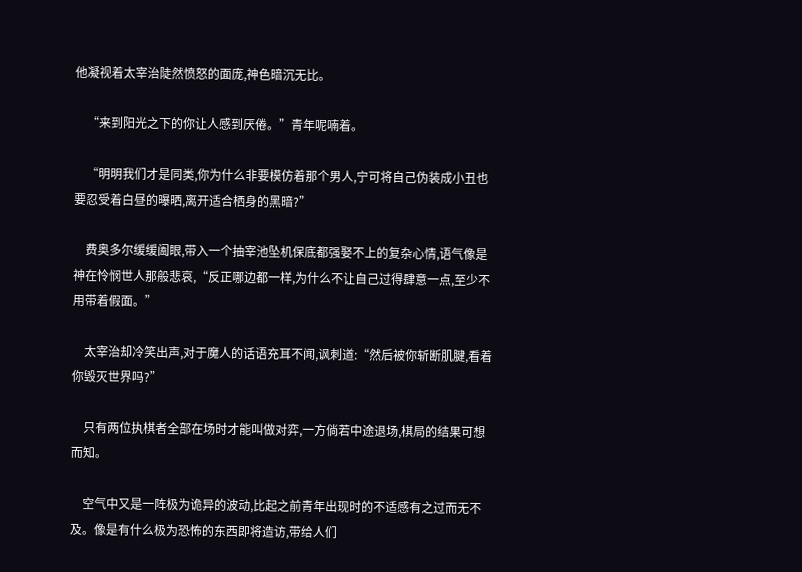他凝视着太宰治陡然愤怒的面庞,神色暗沉无比。

    “来到阳光之下的你让人感到厌倦。”青年呢喃着。

    “明明我们才是同类,你为什么非要模仿着那个男人,宁可将自己伪装成小丑也要忍受着白昼的曝晒,离开适合栖身的黑暗?”

    费奥多尔缓缓阖眼,带入一个抽宰池坠机保底都强娶不上的复杂心情,语气像是神在怜悯世人那般悲哀,“反正哪边都一样,为什么不让自己过得肆意一点,至少不用带着假面。”

    太宰治却冷笑出声,对于魔人的话语充耳不闻,讽刺道:“然后被你斩断肌腱,看着你毁灭世界吗?”

    只有两位执棋者全部在场时才能叫做对弈,一方倘若中途退场,棋局的结果可想而知。

    空气中又是一阵极为诡异的波动,比起之前青年出现时的不适感有之过而无不及。像是有什么极为恐怖的东西即将造访,带给人们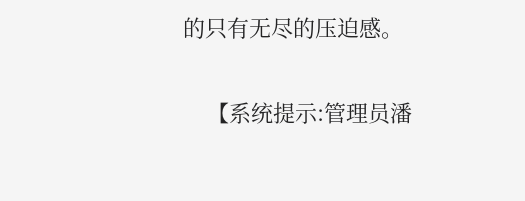的只有无尽的压迫感。

    【系统提示:管理员潘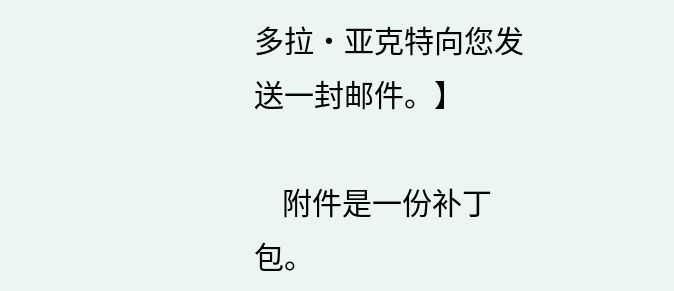多拉·亚克特向您发送一封邮件。】

    附件是一份补丁包。